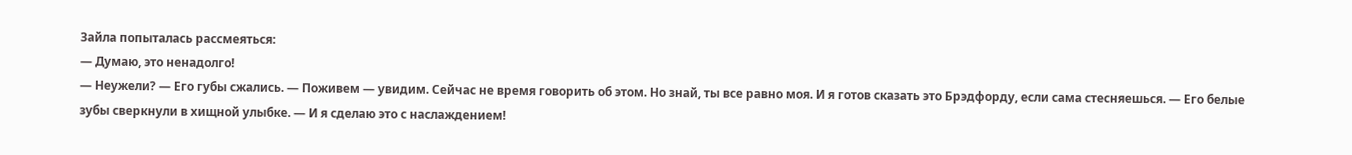Зайла попыталась рассмеяться:
— Думаю, это ненадолго!
— Неужели? — Его губы сжались. — Поживем — увидим. Сейчас не время говорить об этом. Но знай, ты все равно моя. И я готов сказать это Брэдфорду, если сама стесняешься. — Его белые зубы сверкнули в хищной улыбке. — И я сделаю это с наслаждением!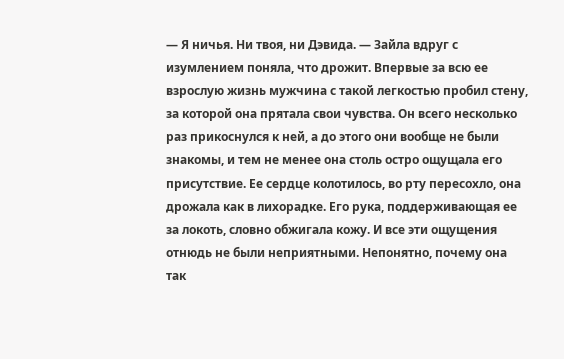— Я ничья. Ни твоя, ни Дэвида. — Зайла вдруг с изумлением поняла, что дрожит. Впервые за всю ее взрослую жизнь мужчина с такой легкостью пробил стену, за которой она прятала свои чувства. Он всего несколько раз прикоснулся к ней, а до этого они вообще не были знакомы, и тем не менее она столь остро ощущала его присутствие. Ее сердце колотилось, во рту пересохло, она дрожала как в лихорадке. Его рука, поддерживающая ее за локоть, словно обжигала кожу. И все эти ощущения отнюдь не были неприятными. Непонятно, почему она так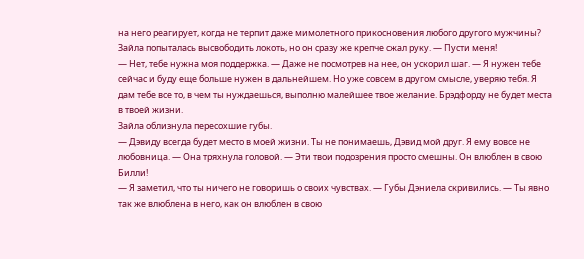на него реагирует, когда не терпит даже мимолетного прикосновения любого другого мужчины? Зайла попыталась высвободить локоть, но он сразу же крепче сжал руку. — Пусти меня!
— Нет, тебе нужна моя поддержка. — Даже не посмотрев на нее, он ускорил шаг. — Я нужен тебе сейчас и буду еще больше нужен в дальнейшем. Но уже совсем в другом смысле, уверяю тебя. Я дам тебе все то, в чем ты нуждаешься, выполню малейшее твое желание. Брэдфорду не будет места в твоей жизни.
Зайла облизнула пересохшие губы.
— Дэвиду всегда будет место в моей жизни. Ты не понимаешь, Дэвид мой друг. Я ему вовсе не любовница. — Она тряхнула головой. — Эти твои подозрения просто смешны. Он влюблен в свою Билли!
— Я заметил, что ты ничего не говоришь о своих чувствах. — Губы Дэниела скривились. — Ты явно так же влюблена в него, как он влюблен в свою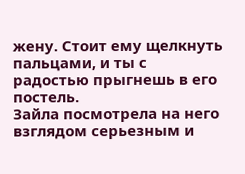жену. Стоит ему щелкнуть пальцами, и ты с радостью прыгнешь в его постель.
Зайла посмотрела на него взглядом серьезным и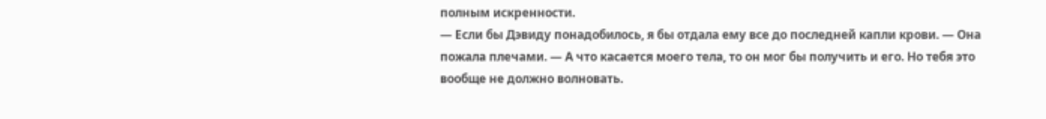полным искренности.
— Если бы Дэвиду понадобилось, я бы отдала ему все до последней капли крови. — Она пожала плечами. — А что касается моего тела, то он мог бы получить и его. Но тебя это вообще не должно волновать.